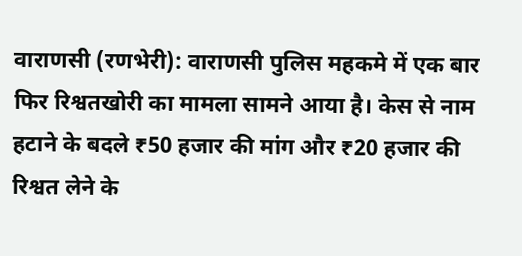वाराणसी (रणभेरी): वाराणसी पुलिस महकमे में एक बार फिर रिश्वतखोरी का मामला सामने आया है। केस से नाम हटाने के बदले ₹50 हजार की मांग और ₹20 हजार की रिश्वत लेने के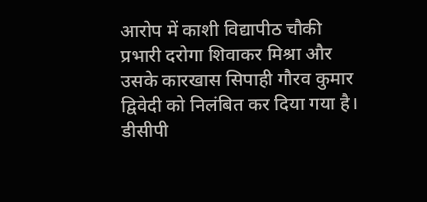आरोप में काशी विद्यापीठ चौकी प्रभारी दरोगा शिवाकर मिश्रा और उसके कारखास सिपाही गौरव कुमार द्विवेदी को निलंबित कर दिया गया है।
डीसीपी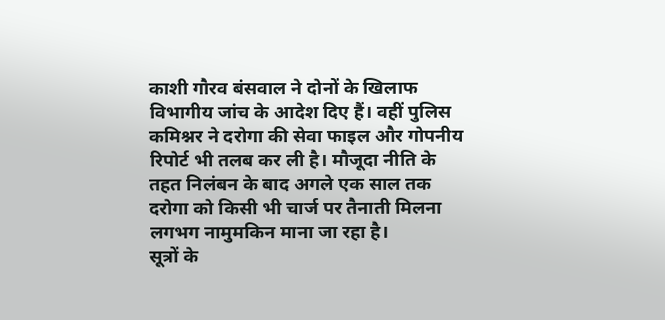काशी गौरव बंसवाल ने दोनों के खिलाफ विभागीय जांच के आदेश दिए हैं। वहीं पुलिस कमिश्नर ने दरोगा की सेवा फाइल और गोपनीय रिपोर्ट भी तलब कर ली है। मौजूदा नीति के तहत निलंबन के बाद अगले एक साल तक दरोगा को किसी भी चार्ज पर तैनाती मिलना लगभग नामुमकिन माना जा रहा है।
सूत्रों के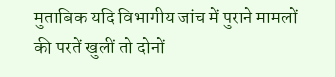मुताबिक यदि विभागीय जांच में पुराने मामलों की परतें खुलीं तो दोनों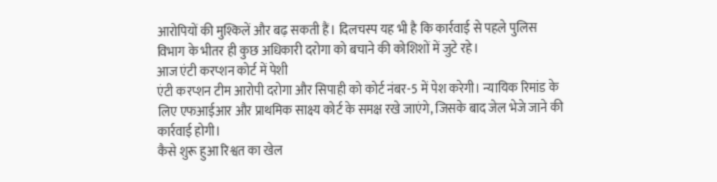आरोपियों की मुश्किलें और बढ़ सकती हैं। दिलचस्प यह भी है कि कार्रवाई से पहले पुलिस विभाग के भीतर ही कुछ अधिकारी दरोगा को बचाने की कोशिशों में जुटे रहे।
आज एंटी करप्शन कोर्ट में पेशी
एंटी करप्शन टीम आरोपी दरोगा और सिपाही को कोर्ट नंबर-5 में पेश करेगी। न्यायिक रिमांड के लिए एफआईआर और प्राथमिक साक्ष्य कोर्ट के समक्ष रखे जाएंगे, जिसके बाद जेल भेजे जाने की कार्रवाई होगी।
कैसे शुरू हुआ रिश्वत का खेल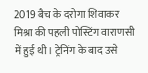2019 बैच के दरोगा शिवाकर मिश्रा की पहली पोस्टिंग वाराणसी में हुई थी। ट्रेनिंग के बाद उसे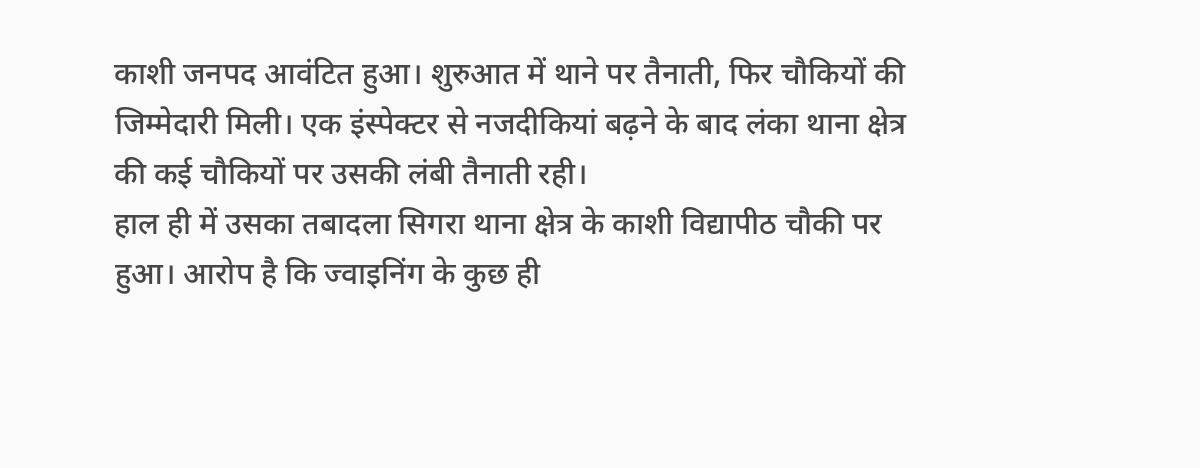काशी जनपद आवंटित हुआ। शुरुआत में थाने पर तैनाती, फिर चौकियों की जिम्मेदारी मिली। एक इंस्पेक्टर से नजदीकियां बढ़ने के बाद लंका थाना क्षेत्र की कई चौकियों पर उसकी लंबी तैनाती रही।
हाल ही में उसका तबादला सिगरा थाना क्षेत्र के काशी विद्यापीठ चौकी पर हुआ। आरोप है कि ज्वाइनिंग के कुछ ही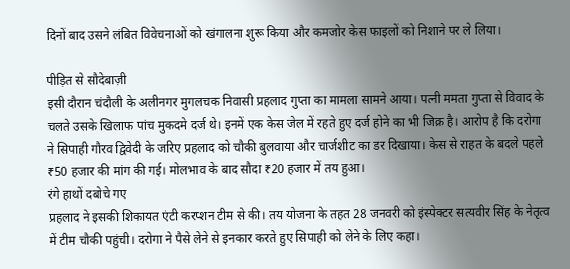दिनों बाद उसने लंबित विवेचनाओं को खंगालना शुरू किया और कमजोर केस फाइलों को निशाने पर ले लिया।

पीड़ित से सौदेबाज़ी
इसी दौरान चंदौली के अलीनगर मुगलचक निवासी प्रहलाद गुप्ता का मामला सामने आया। पत्नी ममता गुप्ता से विवाद के चलते उसके खिलाफ पांच मुकदमे दर्ज थे। इनमें एक केस जेल में रहते हुए दर्ज होने का भी जिक्र है। आरोप है कि दरोगा ने सिपाही गौरव द्विवेदी के जरिए प्रहलाद को चौकी बुलवाया और चार्जशीट का डर दिखाया। केस से राहत के बदले पहले ₹50 हजार की मांग की गई। मोलभाव के बाद सौदा ₹20 हजार में तय हुआ।
रंगे हाथों दबोचे गए
प्रहलाद ने इसकी शिकायत एंटी करप्शन टीम से की। तय योजना के तहत 28 जनवरी को इंस्पेक्टर सत्यवीर सिंह के नेतृत्व में टीम चौकी पहुंची। दरोगा ने पैसे लेने से इनकार करते हुए सिपाही को लेने के लिए कहा।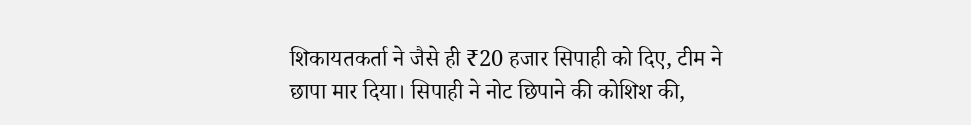शिकायतकर्ता ने जैसे ही ₹20 हजार सिपाही को दिए, टीम ने छापा मार दिया। सिपाही ने नोट छिपाने की कोशिश की,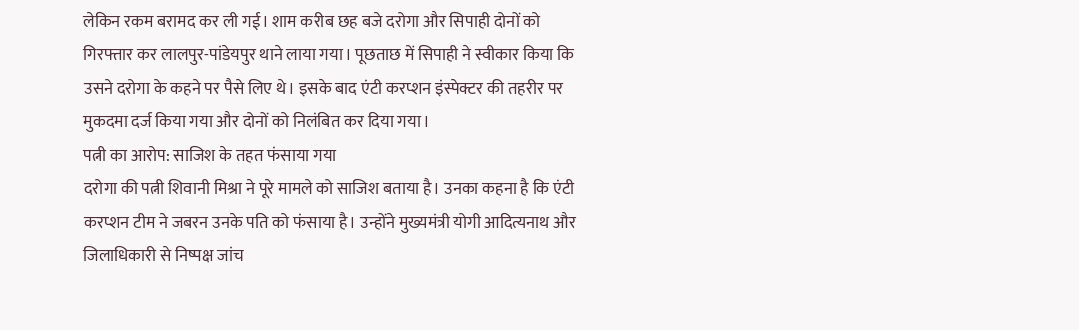लेकिन रकम बरामद कर ली गई। शाम करीब छह बजे दरोगा और सिपाही दोनों को गिरफ्तार कर लालपुर-पांडेयपुर थाने लाया गया। पूछताछ में सिपाही ने स्वीकार किया कि उसने दरोगा के कहने पर पैसे लिए थे। इसके बाद एंटी करप्शन इंस्पेक्टर की तहरीर पर मुकदमा दर्ज किया गया और दोनों को निलंबित कर दिया गया।
पत्नी का आरोप: साजिश के तहत फंसाया गया
दरोगा की पत्नी शिवानी मिश्रा ने पूरे मामले को साजिश बताया है। उनका कहना है कि एंटी करप्शन टीम ने जबरन उनके पति को फंसाया है। उन्होंने मुख्यमंत्री योगी आदित्यनाथ और जिलाधिकारी से निष्पक्ष जांच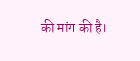की मांग की है।